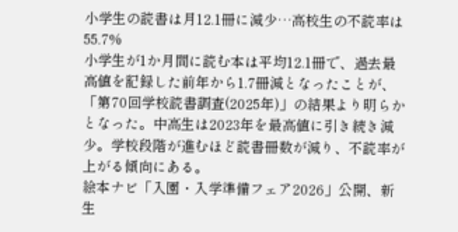小学生の読書は月12.1冊に減少…高校生の不読率は55.7%
小学生が1か月間に読む本は平均12.1冊で、過去最高値を記録した前年から1.7冊減となったことが、「第70回学校読書調査(2025年)」の結果より明らかとなった。中高生は2023年を最高値に引き続き減少。学校段階が進むほど読書冊数が減り、不読率が上がる傾向にある。
絵本ナビ「入園・入学準備フェア2026」公開、新生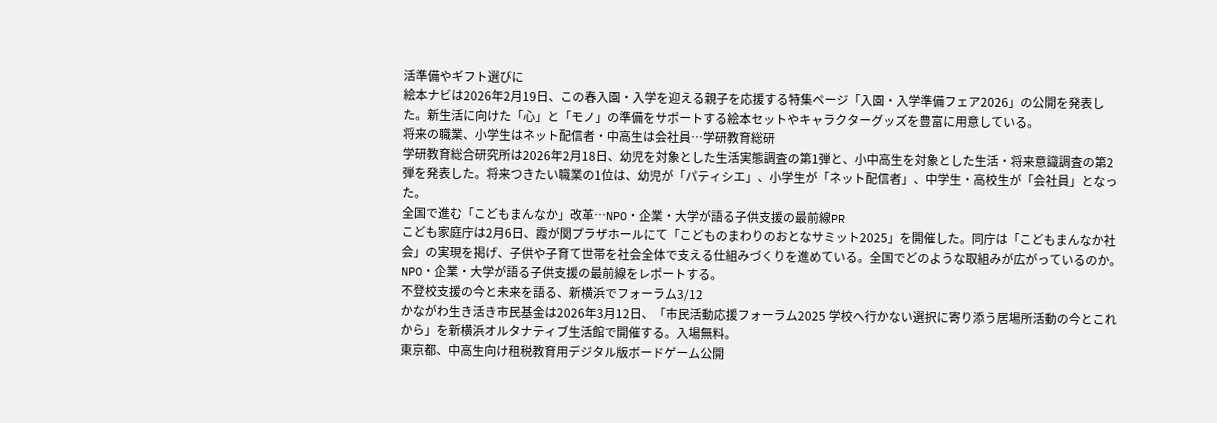活準備やギフト選びに
絵本ナビは2026年2月19日、この春入園・入学を迎える親子を応援する特集ページ「入園・入学準備フェア2026」の公開を発表した。新生活に向けた「心」と「モノ」の準備をサポートする絵本セットやキャラクターグッズを豊富に用意している。
将来の職業、小学生はネット配信者・中高生は会社員…学研教育総研
学研教育総合研究所は2026年2月18日、幼児を対象とした生活実態調査の第1弾と、小中高生を対象とした生活・将来意識調査の第2弾を発表した。将来つきたい職業の1位は、幼児が「パティシエ」、小学生が「ネット配信者」、中学生・高校生が「会社員」となった。
全国で進む「こどもまんなか」改革…NPO・企業・大学が語る子供支援の最前線PR
こども家庭庁は2月6日、霞が関プラザホールにて「こどものまわりのおとなサミット2025」を開催した。同庁は「こどもまんなか社会」の実現を掲げ、子供や子育て世帯を社会全体で支える仕組みづくりを進めている。全国でどのような取組みが広がっているのか。NPO・企業・大学が語る子供支援の最前線をレポートする。
不登校支援の今と未来を語る、新横浜でフォーラム3/12
かながわ生き活き市民基金は2026年3月12日、「市民活動応援フォーラム2025 学校へ行かない選択に寄り添う居場所活動の今とこれから」を新横浜オルタナティブ生活館で開催する。入場無料。
東京都、中高生向け租税教育用デジタル版ボードゲーム公開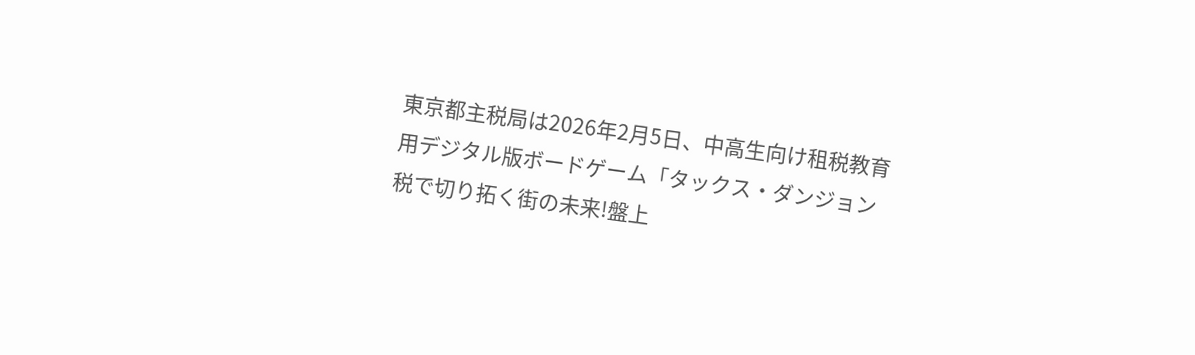東京都主税局は2026年2月5日、中高生向け租税教育用デジタル版ボードゲーム「タックス・ダンジョン 税で切り拓く街の未来!盤上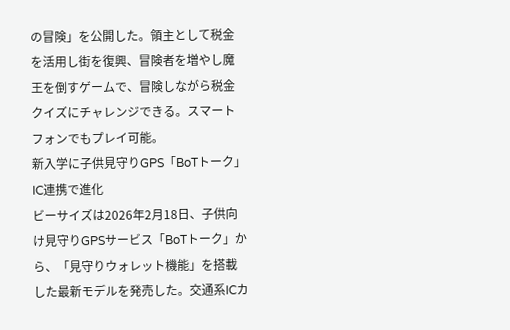の冒険」を公開した。領主として税金を活用し街を復興、冒険者を増やし魔王を倒すゲームで、冒険しながら税金クイズにチャレンジできる。スマートフォンでもプレイ可能。
新入学に子供見守りGPS「BoTトーク」IC連携で進化
ビーサイズは2026年2月18日、子供向け見守りGPSサービス「BoTトーク」から、「見守りウォレット機能」を搭載した最新モデルを発売した。交通系ICカ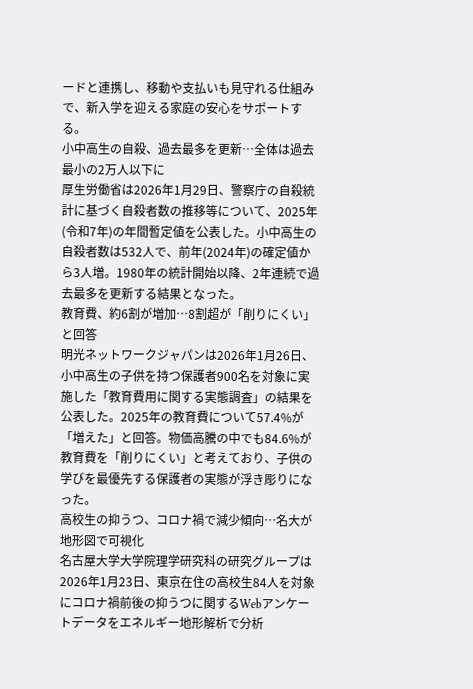ードと連携し、移動や支払いも見守れる仕組みで、新入学を迎える家庭の安心をサポートする。
小中高生の自殺、過去最多を更新…全体は過去最小の2万人以下に
厚生労働省は2026年1月29日、警察庁の自殺統計に基づく自殺者数の推移等について、2025年(令和7年)の年間暫定値を公表した。小中高生の自殺者数は532人で、前年(2024年)の確定値から3人増。1980年の統計開始以降、2年連続で過去最多を更新する結果となった。
教育費、約6割が増加…8割超が「削りにくい」と回答
明光ネットワークジャパンは2026年1月26日、小中高生の子供を持つ保護者900名を対象に実施した「教育費用に関する実態調査」の結果を公表した。2025年の教育費について57.4%が「増えた」と回答。物価高騰の中でも84.6%が教育費を「削りにくい」と考えており、子供の学びを最優先する保護者の実態が浮き彫りになった。
高校生の抑うつ、コロナ禍で減少傾向…名大が地形図で可視化
名古屋大学大学院理学研究科の研究グループは2026年1月23日、東京在住の高校生84人を対象にコロナ禍前後の抑うつに関するWebアンケートデータをエネルギー地形解析で分析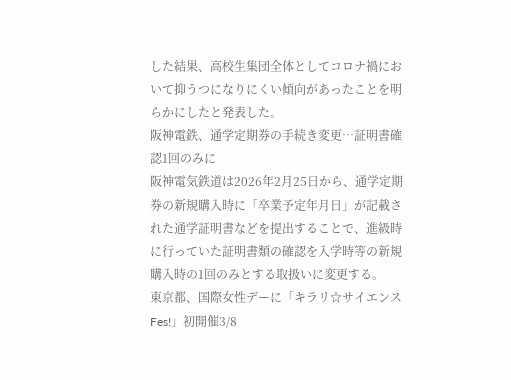した結果、高校生集団全体としてコロナ禍において抑うつになりにくい傾向があったことを明らかにしたと発表した。
阪神電鉄、通学定期券の手続き変更…証明書確認1回のみに
阪神電気鉄道は2026年2月25日から、通学定期券の新規購入時に「卒業予定年月日」が記載された通学証明書などを提出することで、進級時に行っていた証明書類の確認を入学時等の新規購入時の1回のみとする取扱いに変更する。
東京都、国際女性デーに「キラリ☆サイエンス Fes!」初開催3/8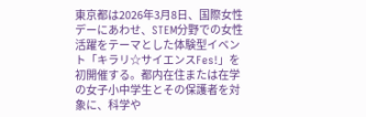東京都は2026年3月8日、国際女性デーにあわせ、STEM分野での女性活躍をテーマとした体験型イベント「キラリ☆サイエンスFes!」を初開催する。都内在住または在学の女子小中学生とその保護者を対象に、科学や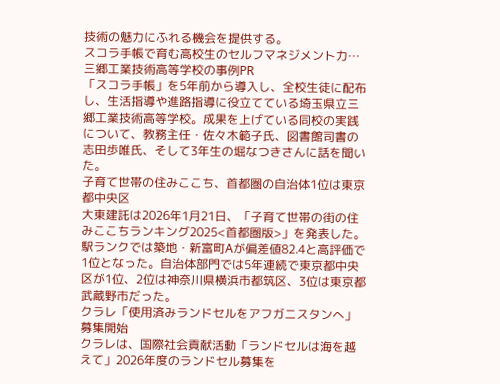技術の魅力にふれる機会を提供する。
スコラ手帳で育む高校生のセルフマネジメント力…三郷工業技術高等学校の事例PR
「スコラ手帳」を5年前から導入し、全校生徒に配布し、生活指導や進路指導に役立てている埼玉県立三郷工業技術高等学校。成果を上げている同校の実践について、教務主任・佐々木範子氏、図書館司書の志田歩唯氏、そして3年生の堀なつきさんに話を聞いた。
子育て世帯の住みここち、首都圏の自治体1位は東京都中央区
大東建託は2026年1月21日、「子育て世帯の街の住みここちランキング2025<首都圏版>」を発表した。駅ランクでは築地・新富町Aが偏差値82.4と高評価で1位となった。自治体部門では5年連続で東京都中央区が1位、2位は神奈川県横浜市都筑区、3位は東京都武蔵野市だった。
クラレ「使用済みランドセルをアフガニスタンへ」募集開始
クラレは、国際社会貢献活動「ランドセルは海を越えて」2026年度のランドセル募集を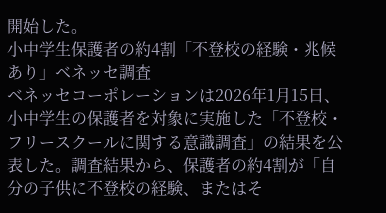開始した。
小中学生保護者の約4割「不登校の経験・兆候あり」ベネッセ調査
ベネッセコーポレーションは2026年1月15日、小中学生の保護者を対象に実施した「不登校・フリースクールに関する意識調査」の結果を公表した。調査結果から、保護者の約4割が「自分の子供に不登校の経験、またはそ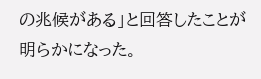の兆候がある」と回答したことが明らかになった。